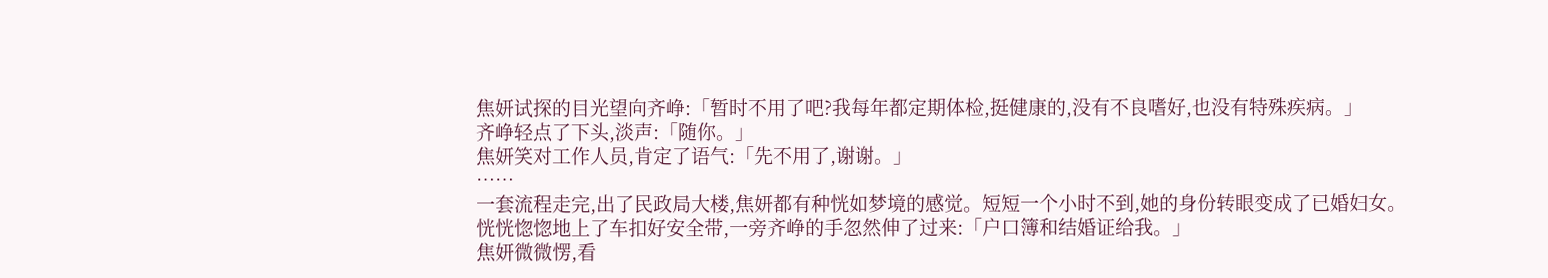焦妍试探的目光望向齐峥:「暂时不用了吧?我每年都定期体检,挺健康的,没有不良嗜好,也没有特殊疾病。」
齐峥轻点了下头,淡声:「随你。」
焦妍笑对工作人员,肯定了语气:「先不用了,谢谢。」
……
一套流程走完,出了民政局大楼,焦妍都有种恍如梦境的感觉。短短一个小时不到,她的身份转眼变成了已婚妇女。
恍恍惚惚地上了车扣好安全带,一旁齐峥的手忽然伸了过来:「户口簿和结婚证给我。」
焦妍微微愣,看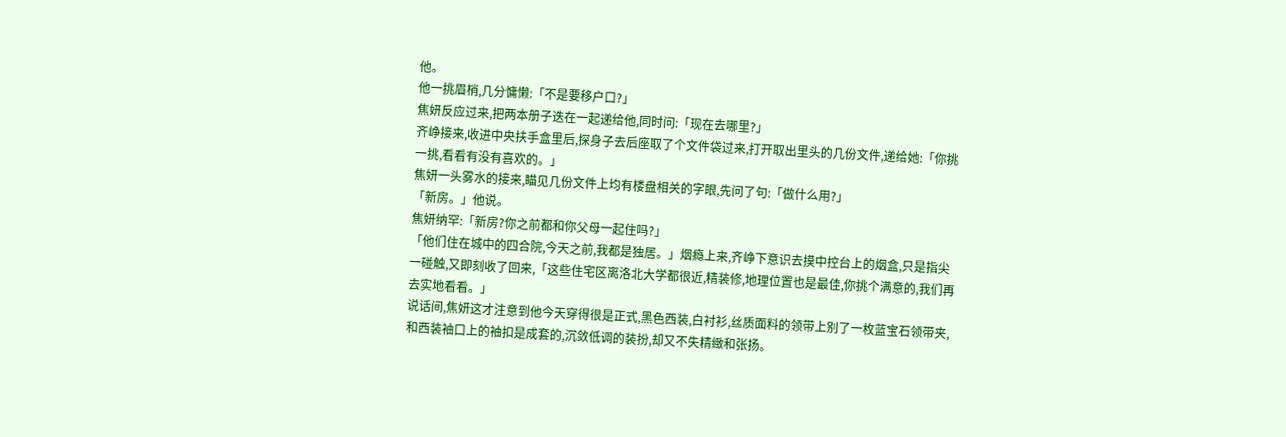他。
他一挑眉梢,几分慵懒:「不是要移户口?」
焦妍反应过来,把两本册子迭在一起递给他,同时问:「现在去哪里?」
齐峥接来,收进中央扶手盒里后,探身子去后座取了个文件袋过来,打开取出里头的几份文件,递给她:「你挑一挑,看看有没有喜欢的。」
焦妍一头雾水的接来,瞄见几份文件上均有楼盘相关的字眼,先问了句:「做什么用?」
「新房。」他说。
焦妍纳罕:「新房?你之前都和你父母一起住吗?」
「他们住在城中的四合院,今天之前,我都是独居。」烟瘾上来,齐峥下意识去摸中控台上的烟盒,只是指尖一碰触,又即刻收了回来,「这些住宅区离洛北大学都很近,精装修,地理位置也是最佳,你挑个满意的,我们再去实地看看。」
说话间,焦妍这才注意到他今天穿得很是正式,黑色西装,白衬衫,丝质面料的领带上别了一枚蓝宝石领带夹,和西装袖口上的袖扣是成套的,沉敛低调的装扮,却又不失精緻和张扬。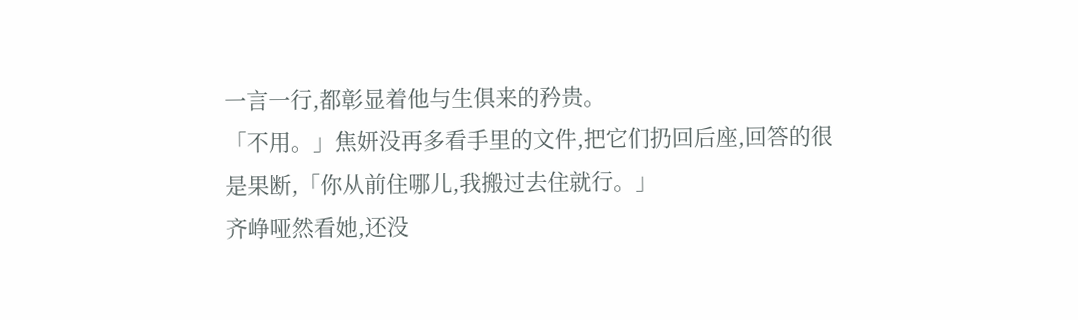一言一行,都彰显着他与生俱来的矜贵。
「不用。」焦妍没再多看手里的文件,把它们扔回后座,回答的很是果断,「你从前住哪儿,我搬过去住就行。」
齐峥哑然看她,还没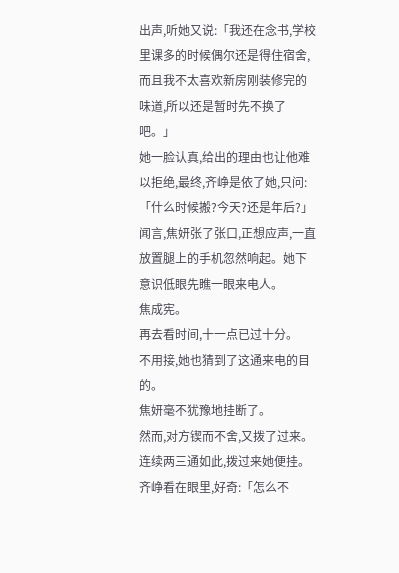出声,听她又说:「我还在念书,学校里课多的时候偶尔还是得住宿舍,而且我不太喜欢新房刚装修完的味道,所以还是暂时先不换了吧。」
她一脸认真,给出的理由也让他难以拒绝,最终,齐峥是依了她,只问:「什么时候搬?今天?还是年后?」
闻言,焦妍张了张口,正想应声,一直放置腿上的手机忽然响起。她下意识低眼先瞧一眼来电人。
焦成宪。
再去看时间,十一点已过十分。
不用接,她也猜到了这通来电的目的。
焦妍毫不犹豫地挂断了。
然而,对方锲而不舍,又拨了过来。
连续两三通如此,拨过来她便挂。
齐峥看在眼里,好奇:「怎么不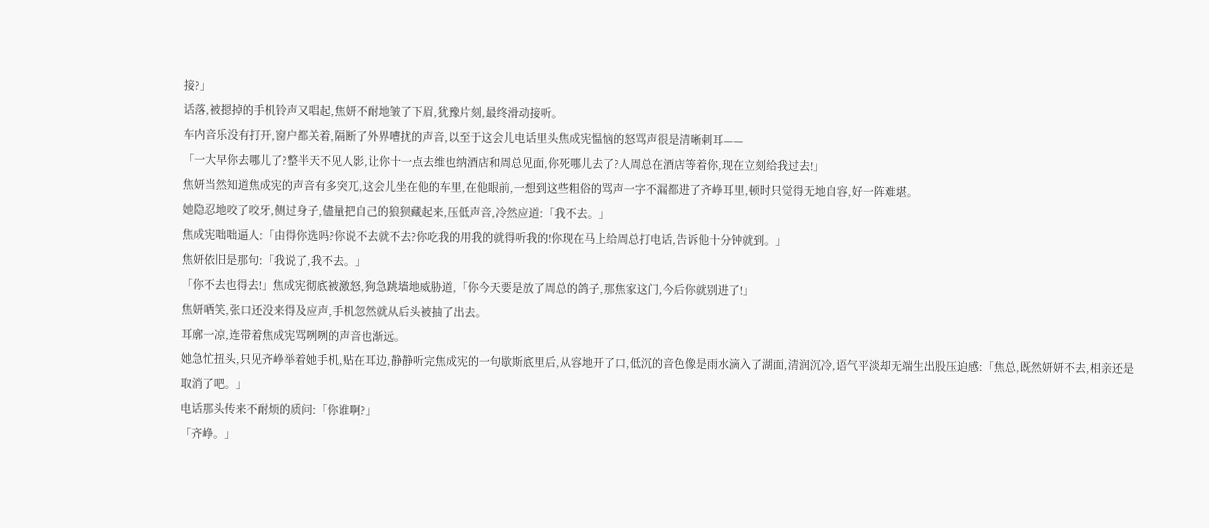接?」
话落,被摁掉的手机铃声又唱起,焦妍不耐地皱了下眉,犹豫片刻,最终滑动接听。
车内音乐没有打开,窗户都关着,隔断了外界嘈扰的声音,以至于这会儿电话里头焦成宪愠恼的怒骂声很是清晰刺耳——
「一大早你去哪儿了?整半天不见人影,让你十一点去维也纳酒店和周总见面,你死哪儿去了?人周总在酒店等着你,现在立刻给我过去!」
焦妍当然知道焦成宪的声音有多突兀,这会儿坐在他的车里,在他眼前,一想到这些粗俗的骂声一字不漏都进了齐峥耳里,顿时只觉得无地自容,好一阵难堪。
她隐忍地咬了咬牙,侧过身子,儘量把自己的狼狈藏起来,压低声音,冷然应道:「我不去。」
焦成宪咄咄逼人:「由得你选吗?你说不去就不去?你吃我的用我的就得听我的!你现在马上给周总打电话,告诉他十分钟就到。」
焦妍依旧是那句:「我说了,我不去。」
「你不去也得去!」焦成宪彻底被激怒,狗急跳墙地威胁道,「你今天要是放了周总的鸽子,那焦家这门,今后你就别进了!」
焦妍哂笑,张口还没来得及应声,手机忽然就从后头被抽了出去。
耳廓一凉,连带着焦成宪骂咧咧的声音也渐远。
她急忙扭头,只见齐峥举着她手机,贴在耳边,静静听完焦成宪的一句歇斯底里后,从容地开了口,低沉的音色像是雨水滴入了湖面,清润沉冷,语气平淡却无端生出股压迫感:「焦总,既然妍妍不去,相亲还是取消了吧。」
电话那头传来不耐烦的质问:「你谁啊?」
「齐峥。」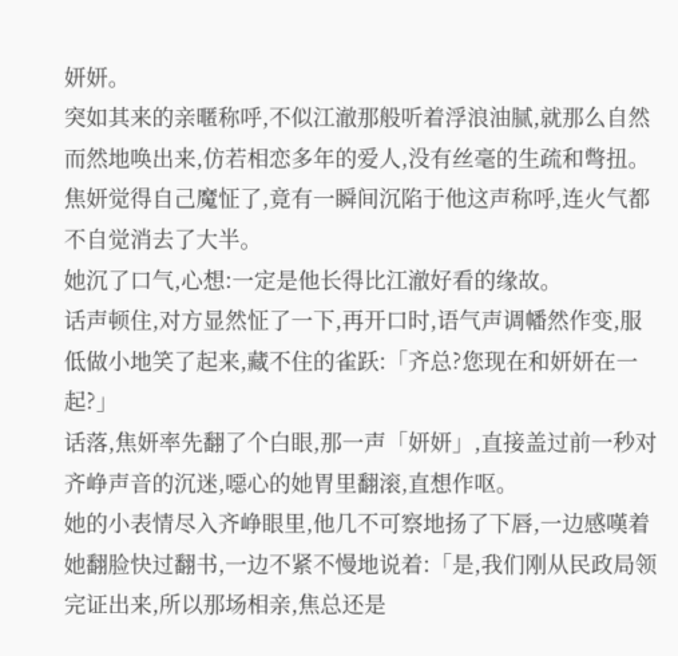妍妍。
突如其来的亲暱称呼,不似江澈那般听着浮浪油腻,就那么自然而然地唤出来,仿若相恋多年的爱人,没有丝毫的生疏和彆扭。
焦妍觉得自己魔怔了,竟有一瞬间沉陷于他这声称呼,连火气都不自觉消去了大半。
她沉了口气,心想:一定是他长得比江澈好看的缘故。
话声顿住,对方显然怔了一下,再开口时,语气声调幡然作变,服低做小地笑了起来,藏不住的雀跃:「齐总?您现在和妍妍在一起?」
话落,焦妍率先翻了个白眼,那一声「妍妍」,直接盖过前一秒对齐峥声音的沉迷,噁心的她胃里翻滚,直想作呕。
她的小表情尽入齐峥眼里,他几不可察地扬了下唇,一边感嘆着她翻脸快过翻书,一边不紧不慢地说着:「是,我们刚从民政局领完证出来,所以那场相亲,焦总还是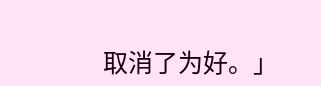取消了为好。」